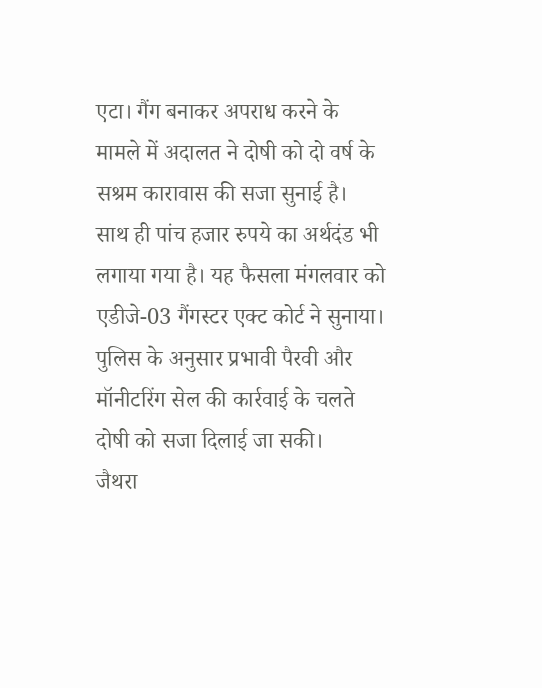एटा। गैंग बनाकर अपराध करने के मामले में अदालत ने दोषी को दो वर्ष के सश्रम कारावास की सजा सुनाई है। साथ ही पांच हजार रुपये का अर्थदंड भी लगाया गया है। यह फैसला मंगलवार को एडीजे-03 गैंगस्टर एक्ट कोर्ट ने सुनाया। पुलिस के अनुसार प्रभावी पैरवी और मॉनीटरिंग सेल की कार्रवाई के चलते दोषी को सजा दिलाई जा सकी।
जैथरा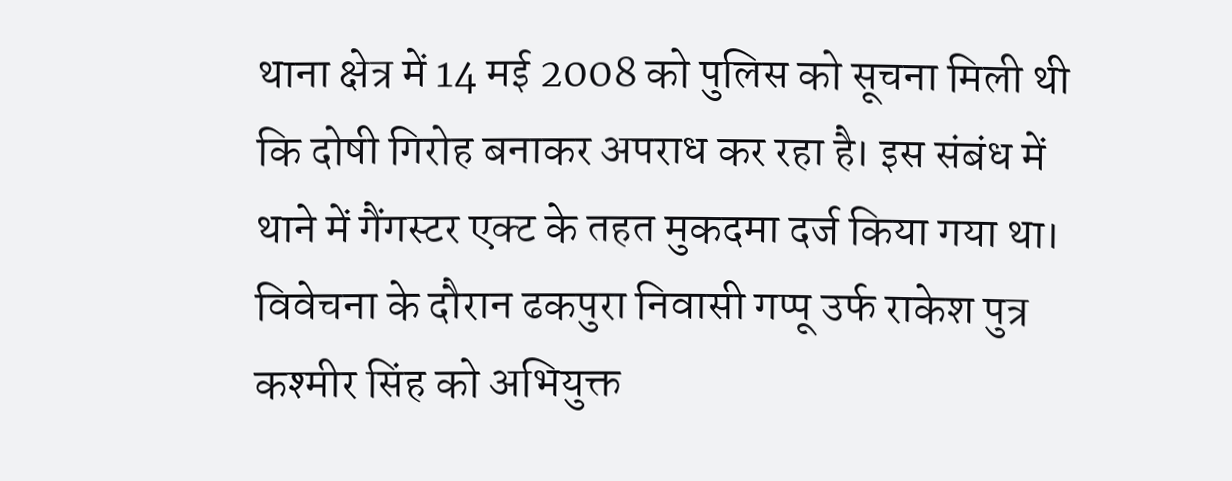थाना क्षेत्र में 14 मई 2008 को पुलिस को सूचना मिली थी कि दोषी गिरोह बनाकर अपराध कर रहा है। इस संबंध में थाने में गैंगस्टर एक्ट के तहत मुकदमा दर्ज किया गया था। विवेचना के दौरान ढकपुरा निवासी गप्पू उर्फ राकेश पुत्र कश्मीर सिंह को अभियुक्त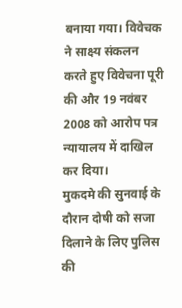बनाया गया। विवेचक ने साक्ष्य संकलन करते हुए विवेचना पूरी की और 19 नवंबर 2008 को आरोप पत्र न्यायालय में दाखिल कर दिया।
मुकदमे की सुनवाई के दौरान दोषी को सजा दिलाने के लिए पुलिस की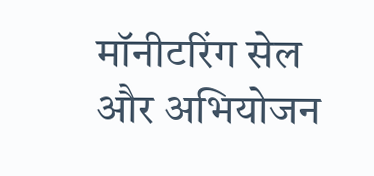मॉनीटरिंग सेल और अभियोजन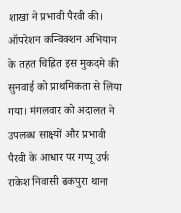शाखा ने प्रभावी पैरवी की। ऑपरेशन कन्विक्शन अभियान के तहत चिह्नित इस मुकदमे की सुनवाई को प्राथमिकता से लिया गया। मंगलवार को अदालत ने उपलब्ध साक्ष्यों और प्रभावी पैरवी के आधार पर गप्पू उर्फ राकेश निवासी ढकपुरा थाना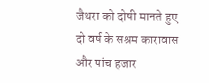जैथरा को दोषी मानते हुए दो वर्ष के सश्रम कारावास और पांच हजार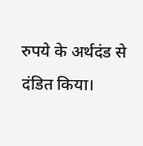रुपये के अर्थदंड से दंडित किया।